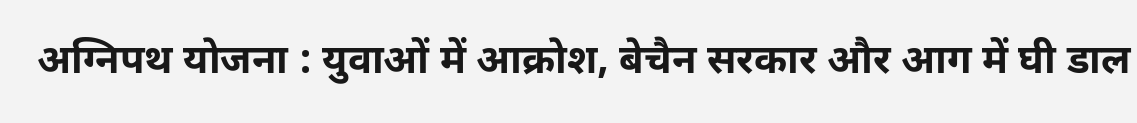अग्निपथ योजना : युवाओं में आक्रोश, बेचैन सरकार और आग में घी डाल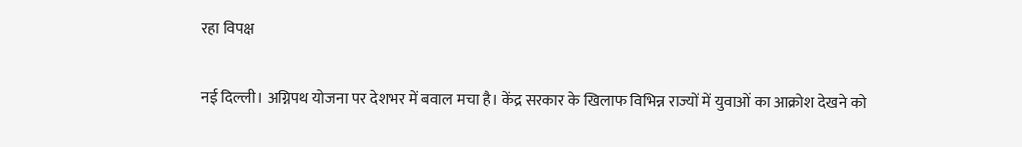रहा विपक्ष

नई दिल्ली। अग्निपथ योजना पर देशभर में बवाल मचा है। केंद्र सरकार के खिलाफ विभिन्न राज्यों में युवाओं का आक्रोश देखने को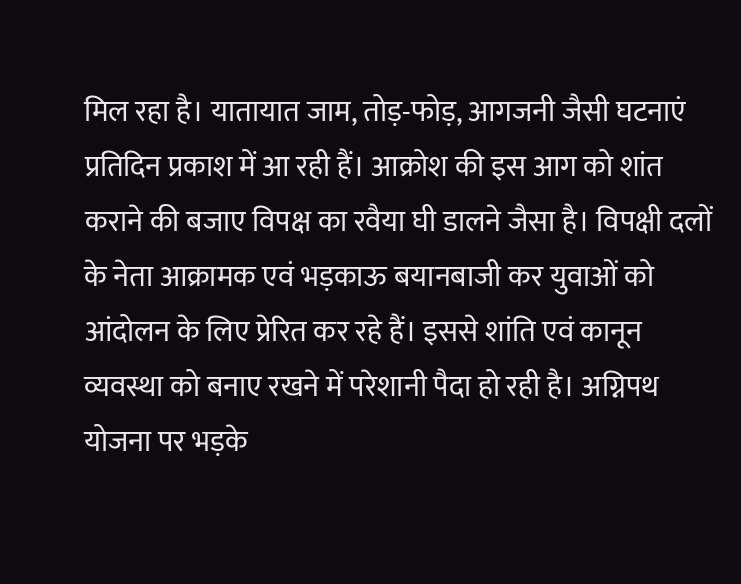मिल रहा है। यातायात जाम, तोड़-फोड़, आगजनी जैसी घटनाएं प्रतिदिन प्रकाश में आ रही हैं। आक्रोश की इस आग को शांत कराने की बजाए विपक्ष का रवैया घी डालने जैसा है। विपक्षी दलों के नेता आक्रामक एवं भड़काऊ बयानबाजी कर युवाओं को आंदोलन के लिए प्रेरित कर रहे हैं। इससे शांति एवं कानून व्यवस्था को बनाए रखने में परेशानी पैदा हो रही है। अग्निपथ योजना पर भड़के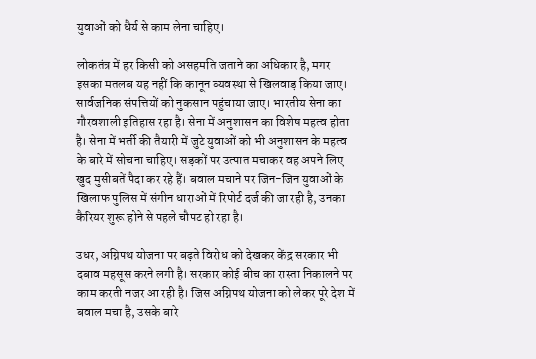युवाओं को धैर्य से काम लेना चाहिए।

लोकतंत्र में हर किसी को असहमति जताने का अधिकार है, मगर इसका मतलब यह नहीं कि कानून व्यवस्था से खिलवाड़ किया जाए। सार्वजनिक संपत्तियों को नुकसान पहुंचाया जाए। भारतीय सेना का गौरवशाली इतिहास रहा है। सेना में अनुशासन का विशेष महत्व होता है। सेना में भर्ती की तैयारी में जुटे युवाओं को भी अनुशासन के महत्व के बारे में सोचना चाहिए। सड़कों पर उत्पात मचाकर वह अपने लिए खुद मुसीबतें पैदा कर रहे हैं। बवाल मचाने पर जिन-जिन युवाओं के खिलाफ पुलिस में संगीन धाराओं में रिपोर्ट दर्ज की जा रही है, उनका कैरियर शुरू होने से पहले चौपट हो रहा है।

उधर, अग्निपथ योजना पर बढ़ते विरोध को देखकर केंद्र सरकार भी दबाव महसूस करने लगी है। सरकार कोई बीच का रास्ता निकालने पर काम करती नजर आ रही है। जिस अग्निपथ योजना को लेकर पूरे देश में बवाल मचा है, उसके बारे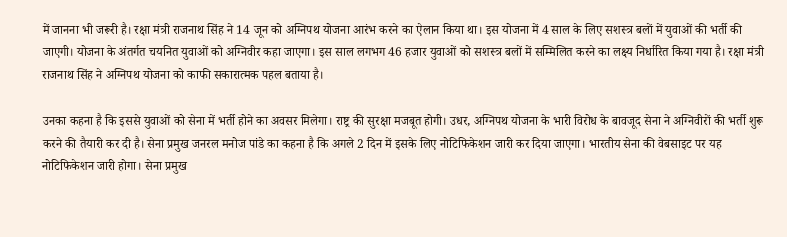में जानना भी जरूरी है। रक्षा मंत्री राजनाथ सिंह ने 14 जून को अग्निपथ योजना आरंभ करने का ऐलान किया था। इस योजना में 4 साल के लिए सशस्त्र बलों में युवाओं की भर्ती की जाएगी। योजना के अंतर्गत चयनित युवाओं को अग्निवीर कहा जाएगा। इस साल लगभग 46 हजार युवाओं को सशस्त्र बलों में सम्मिलित करने का लक्ष्य निर्धारित किया गया है। रक्षा मंत्री राजनाथ सिंह ने अग्निपथ योजना को काफी सकारात्मक पहल बताया है।

उनका कहना है कि इससे युवाओं को सेना में भर्ती होने का अवसर मिलेगा। राष्ट्र की सुरक्षा मजबूत होगी। उधर, अग्निपथ योजना के भारी विरोध के बावजूद सेना ने अग्निवीरों की भर्ती शुरू करने की तैयारी कर दी है। सेना प्रमुख जनरल मनोज पांडे का कहना है कि अगले 2 दिन में इसके लिए नोटिफिकेशन जारी कर दिया जाएगा। भारतीय सेना की वेबसाइट पर यह नोटिफिकेशन जारी होगा। सेना प्रमुख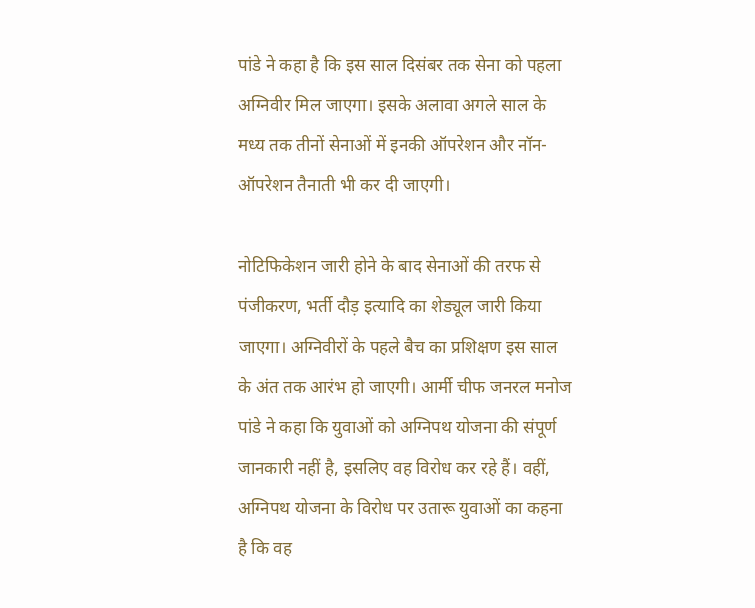पांडे ने कहा है कि इस साल दिसंबर तक सेना को पहला अग्निवीर मिल जाएगा। इसके अलावा अगले साल के मध्य तक तीनों सेनाओं में इनकी ऑपरेशन और नॉन-ऑपरेशन तैनाती भी कर दी जाएगी।

नोटिफिकेशन जारी होने के बाद सेनाओं की तरफ से पंजीकरण, भर्ती दौड़ इत्यादि का शेड्यूल जारी किया जाएगा। अग्निवीरों के पहले बैच का प्रशिक्षण इस साल के अंत तक आरंभ हो जाएगी। आर्मी चीफ जनरल मनोज पांडे ने कहा कि युवाओं को अग्निपथ योजना की संपूर्ण जानकारी नहीं है, इसलिए वह विरोध कर रहे हैं। वहीं, अग्निपथ योजना के विरोध पर उतारू युवाओं का कहना है कि वह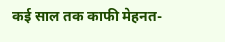कई साल तक काफी मेहनत-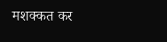मशक्कत कर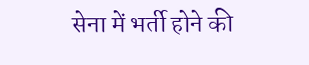सेना में भर्ती होने की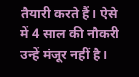तैयारी करते हैं। ऐसे में 4 साल की नौकरी उन्हें मंजूर नहीं है।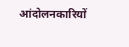आंदोलनकारियों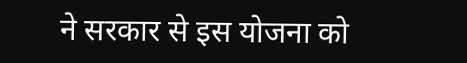ने सरकार से इस योजना को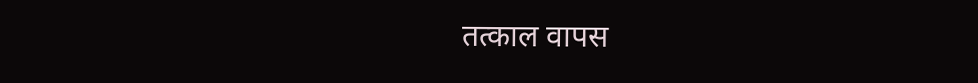तत्काल वापस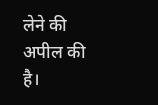लेने की अपील की है।